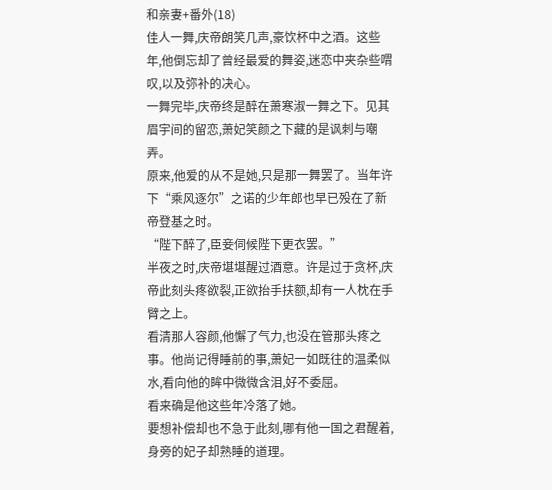和亲妻+番外(18)
佳人一舞,庆帝朗笑几声,豪饮杯中之酒。这些年,他倒忘却了曾经最爱的舞姿,迷恋中夹杂些喟叹,以及弥补的决心。
一舞完毕,庆帝终是醉在萧寒淑一舞之下。见其眉宇间的留恋,萧妃笑颜之下藏的是讽刺与嘲弄。
原来,他爱的从不是她,只是那一舞罢了。当年许下“乘风逐尔”之诺的少年郎也早已殁在了新帝登基之时。
“陛下醉了,臣妾伺候陛下更衣罢。”
半夜之时,庆帝堪堪醒过酒意。许是过于贪杯,庆帝此刻头疼欲裂,正欲抬手扶额,却有一人枕在手臂之上。
看清那人容颜,他懈了气力,也没在管那头疼之事。他尚记得睡前的事,萧妃一如既往的温柔似水,看向他的眸中微微含泪,好不委屈。
看来确是他这些年冷落了她。
要想补偿却也不急于此刻,哪有他一国之君醒着,身旁的妃子却熟睡的道理。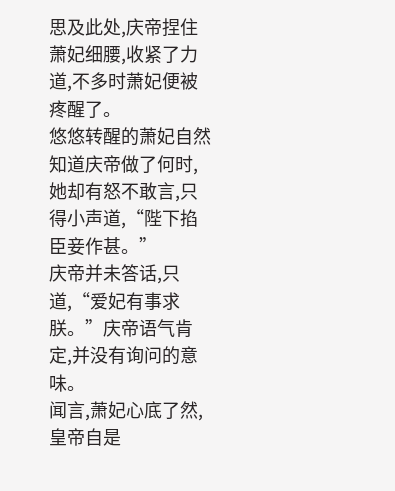思及此处,庆帝捏住萧妃细腰,收紧了力道,不多时萧妃便被疼醒了。
悠悠转醒的萧妃自然知道庆帝做了何时,她却有怒不敢言,只得小声道,“陛下掐臣妾作甚。”
庆帝并未答话,只道,“爱妃有事求朕。”庆帝语气肯定,并没有询问的意味。
闻言,萧妃心底了然,皇帝自是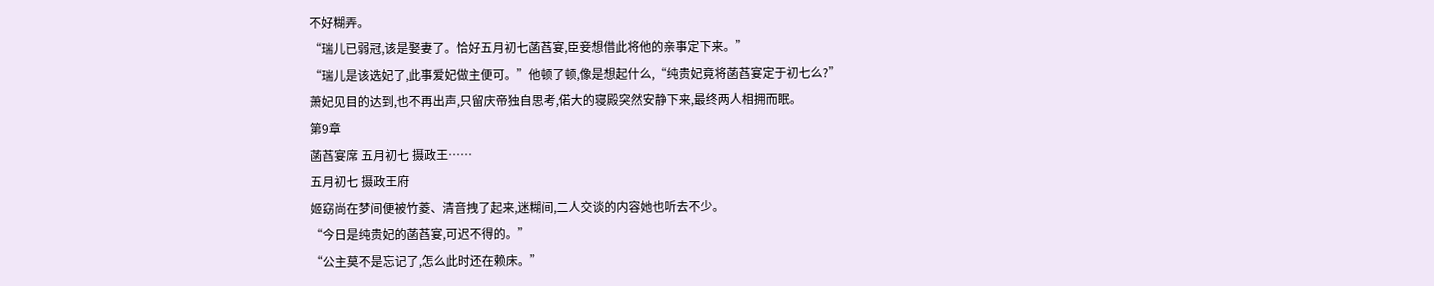不好糊弄。
“瑞儿已弱冠,该是娶妻了。恰好五月初七菡萏宴,臣妾想借此将他的亲事定下来。”
“瑞儿是该选妃了,此事爱妃做主便可。”他顿了顿,像是想起什么,“纯贵妃竟将菡萏宴定于初七么?”
萧妃见目的达到,也不再出声,只留庆帝独自思考,偌大的寝殿突然安静下来,最终两人相拥而眠。
第9章
菡萏宴席 五月初七 摄政王……
五月初七 摄政王府
姬窈尚在梦间便被竹菱、清音拽了起来,迷糊间,二人交谈的内容她也听去不少。
“今日是纯贵妃的菡萏宴,可迟不得的。”
“公主莫不是忘记了,怎么此时还在赖床。”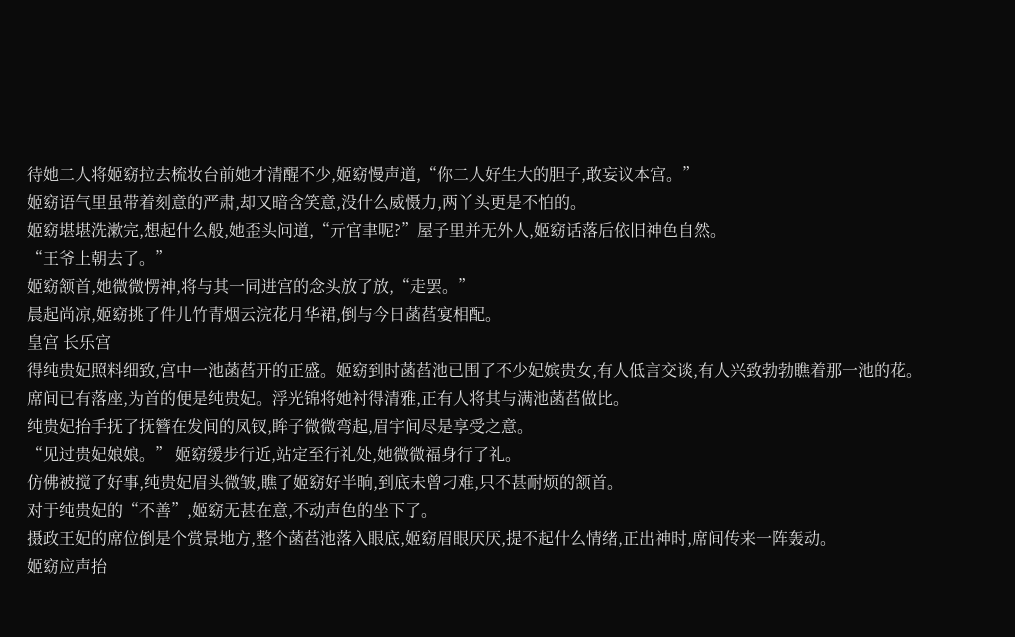待她二人将姬窈拉去梳妆台前她才清醒不少,姬窈慢声道,“你二人好生大的胆子,敢妄议本宫。”
姬窈语气里虽带着刻意的严肃,却又暗含笑意,没什么威慑力,两丫头更是不怕的。
姬窈堪堪洗漱完,想起什么般,她歪头问道,“亓官聿呢?”屋子里并无外人,姬窈话落后依旧神色自然。
“王爷上朝去了。”
姬窈颔首,她微微愣神,将与其一同进宫的念头放了放,“走罢。”
晨起尚凉,姬窈挑了件儿竹青烟云浣花月华裙,倒与今日菡萏宴相配。
皇宫 长乐宫
得纯贵妃照料细致,宫中一池菡萏开的正盛。姬窈到时菡萏池已围了不少妃嫔贵女,有人低言交谈,有人兴致勃勃瞧着那一池的花。
席间已有落座,为首的便是纯贵妃。浮光锦将她衬得清雅,正有人将其与满池菡萏做比。
纯贵妃抬手抚了抚簪在发间的凤钗,眸子微微弯起,眉宇间尽是享受之意。
“见过贵妃娘娘。” 姬窈缓步行近,站定至行礼处,她微微福身行了礼。
仿佛被搅了好事,纯贵妃眉头微皱,瞧了姬窈好半晌,到底未曾刁难,只不甚耐烦的颔首。
对于纯贵妃的“不善”,姬窈无甚在意,不动声色的坐下了。
摄政王妃的席位倒是个赏景地方,整个菡萏池落入眼底,姬窈眉眼厌厌,提不起什么情绪,正出神时,席间传来一阵轰动。
姬窈应声抬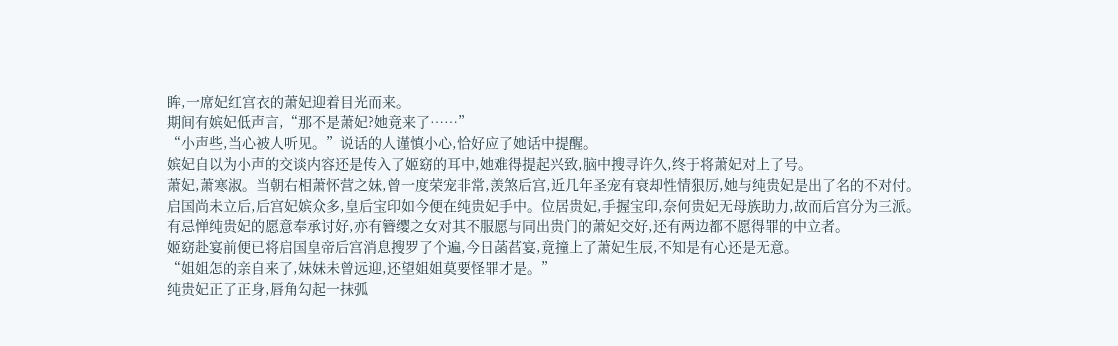眸,一席妃红宫衣的萧妃迎着目光而来。
期间有嫔妃低声言,“那不是萧妃?她竟来了……”
“小声些,当心被人听见。”说话的人谨慎小心,恰好应了她话中提醒。
嫔妃自以为小声的交谈内容还是传入了姬窈的耳中,她难得提起兴致,脑中搜寻许久,终于将萧妃对上了号。
萧妃,萧寒淑。当朝右相萧怀营之妹,曾一度荣宠非常,羡煞后宫,近几年圣宠有衰却性情狠厉,她与纯贵妃是出了名的不对付。
启国尚未立后,后宫妃嫔众多,皇后宝印如今便在纯贵妃手中。位居贵妃,手握宝印,奈何贵妃无母族助力,故而后宫分为三派。
有忌惮纯贵妃的愿意奉承讨好,亦有簪缨之女对其不服愿与同出贵门的萧妃交好,还有两边都不愿得罪的中立者。
姬窈赴宴前便已将启国皇帝后宫消息搜罗了个遍,今日菡萏宴,竟撞上了萧妃生辰,不知是有心还是无意。
“姐姐怎的亲自来了,妹妹未曾远迎,还望姐姐莫要怪罪才是。”
纯贵妃正了正身,唇角勾起一抹弧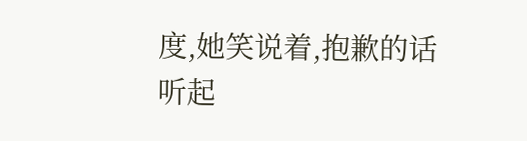度,她笑说着,抱歉的话听起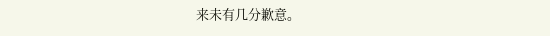来未有几分歉意。